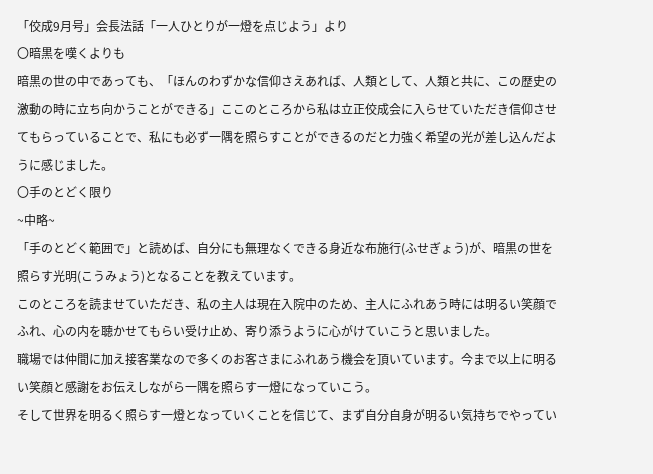「佼成9月号」会長法話「一人ひとりが一燈を点じよう」より
〇暗黒を嘆くよりも
暗黒の世の中であっても、「ほんのわずかな信仰さえあれば、人類として、人類と共に、この歴史の激動の時に立ち向かうことができる」ここのところから私は立正佼成会に入らせていただき信仰させてもらっていることで、私にも必ず一隅を照らすことができるのだと力強く希望の光が差し込んだように感じました。
〇手のとどく限り
~中略~
「手のとどく範囲で」と読めば、自分にも無理なくできる身近な布施行(ふせぎょう)が、暗黒の世を照らす光明(こうみょう)となることを教えています。
このところを読ませていただき、私の主人は現在入院中のため、主人にふれあう時には明るい笑顔でふれ、心の内を聴かせてもらい受け止め、寄り添うように心がけていこうと思いました。
職場では仲間に加え接客業なので多くのお客さまにふれあう機会を頂いています。今まで以上に明るい笑顔と感謝をお伝えしながら一隅を照らす一燈になっていこう。
そして世界を明るく照らす一燈となっていくことを信じて、まず自分自身が明るい気持ちでやってい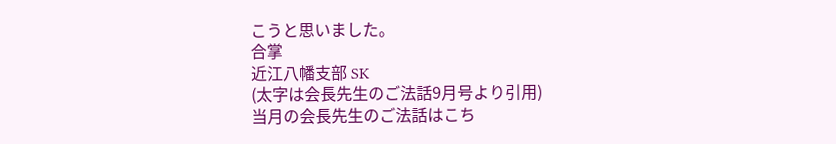こうと思いました。
合掌
近江八幡支部 SK
(太字は会長先生のご法話9月号より引用)
当月の会長先生のご法話はこち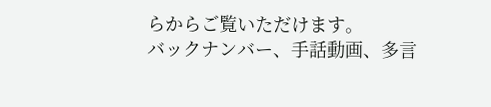らからご覧いただけます。
バックナンバー、手話動画、多言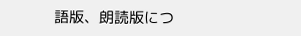語版、朗読版につ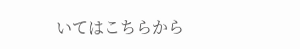いてはこちらから